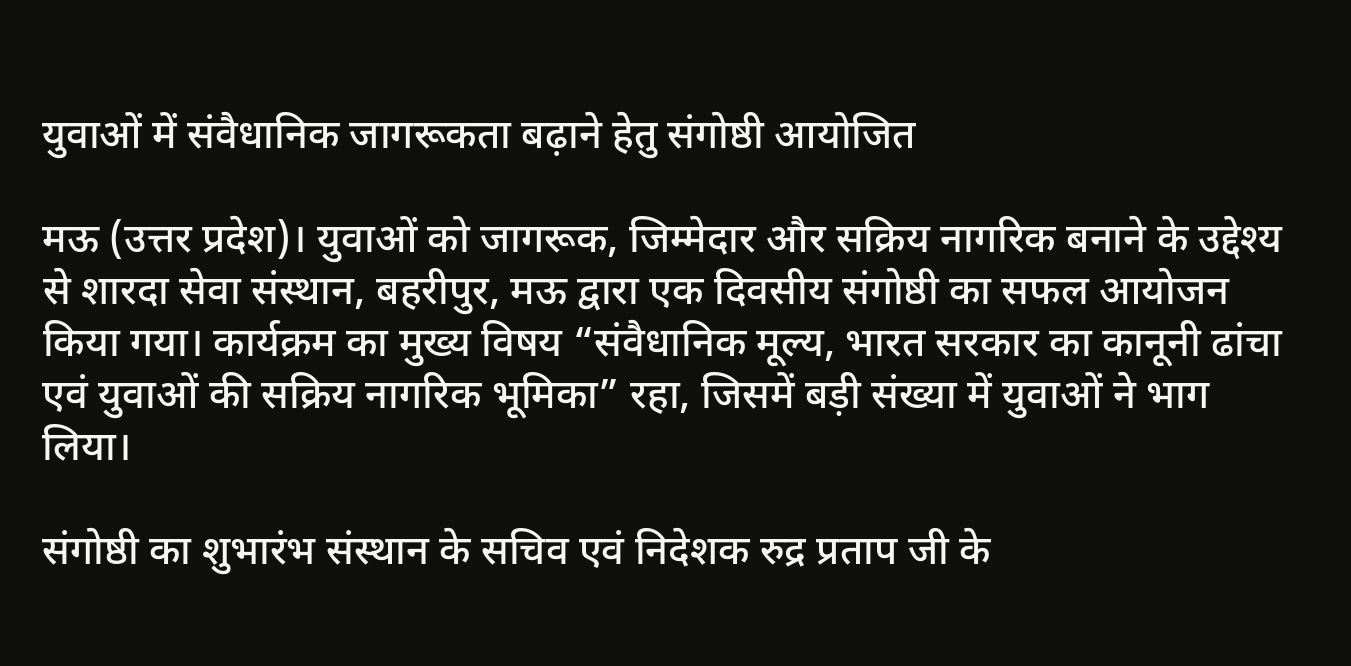युवाओं में संवैधानिक जागरूकता बढ़ाने हेतु संगोष्ठी आयोजित

मऊ (उत्तर प्रदेश)। युवाओं को जागरूक, जिम्मेदार और सक्रिय नागरिक बनाने के उद्देश्य से शारदा सेवा संस्थान, बहरीपुर, मऊ द्वारा एक दिवसीय संगोष्ठी का सफल आयोजन किया गया। कार्यक्रम का मुख्य विषय “संवैधानिक मूल्य, भारत सरकार का कानूनी ढांचा एवं युवाओं की सक्रिय नागरिक भूमिका” रहा, जिसमें बड़ी संख्या में युवाओं ने भाग लिया।

संगोष्ठी का शुभारंभ संस्थान के सचिव एवं निदेशक रुद्र प्रताप जी के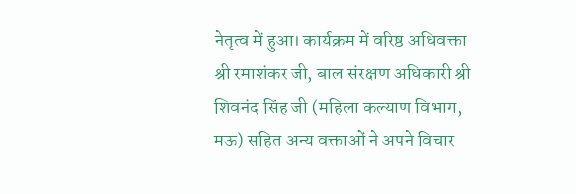नेतृत्व में हुआ। कार्यक्रम में वरिष्ठ अधिवक्ता श्री रमाशंकर जी, बाल संरक्षण अधिकारी श्री शिवनंद सिंह जी (महिला कल्याण विभाग, मऊ) सहित अन्य वक्ताओं ने अपने विचार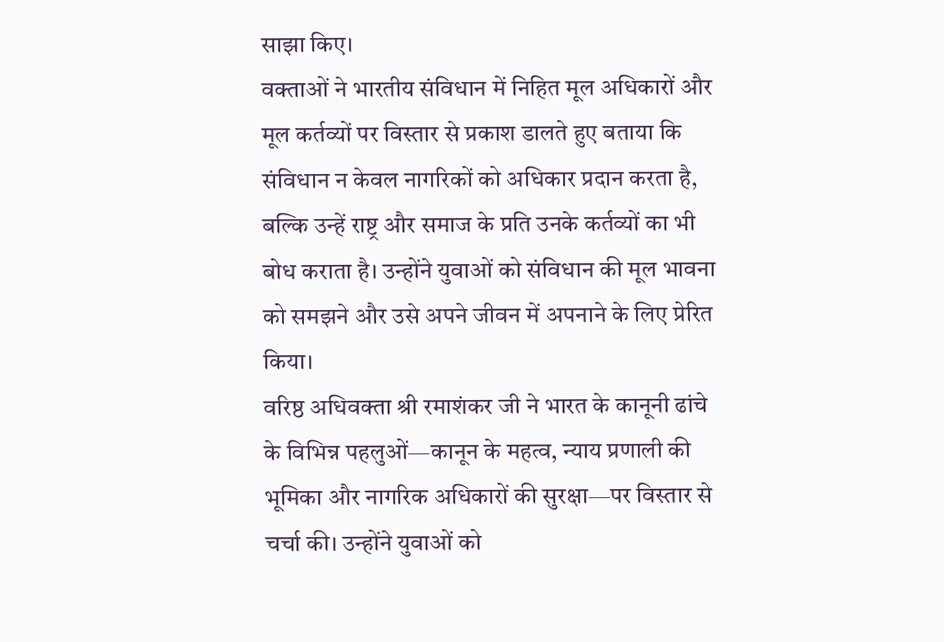साझा किए।
वक्ताओं ने भारतीय संविधान में निहित मूल अधिकारों और मूल कर्तव्यों पर विस्तार से प्रकाश डालते हुए बताया कि संविधान न केवल नागरिकों को अधिकार प्रदान करता है, बल्कि उन्हें राष्ट्र और समाज के प्रति उनके कर्तव्यों का भी बोध कराता है। उन्होंने युवाओं को संविधान की मूल भावना को समझने और उसे अपने जीवन में अपनाने के लिए प्रेरित किया।
वरिष्ठ अधिवक्ता श्री रमाशंकर जी ने भारत के कानूनी ढांचे के विभिन्न पहलुओं—कानून के महत्व, न्याय प्रणाली की भूमिका और नागरिक अधिकारों की सुरक्षा—पर विस्तार से चर्चा की। उन्होंने युवाओं को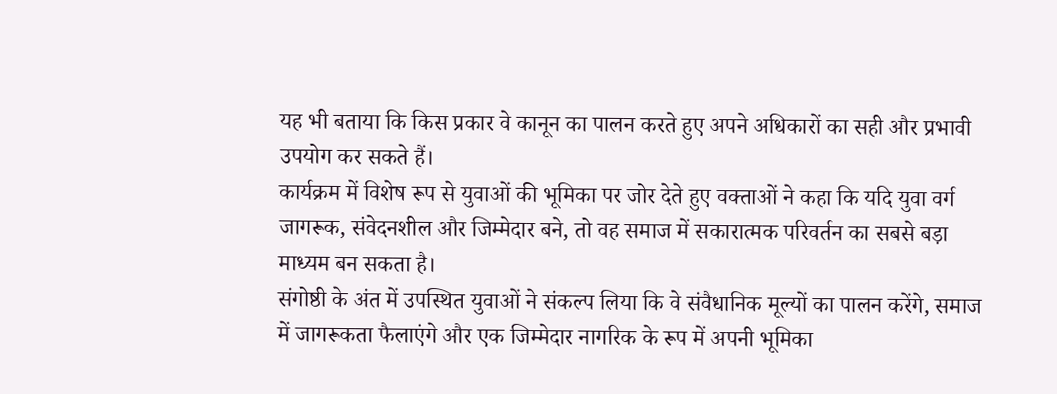यह भी बताया कि किस प्रकार वे कानून का पालन करते हुए अपने अधिकारों का सही और प्रभावी उपयोग कर सकते हैं।
कार्यक्रम में विशेष रूप से युवाओं की भूमिका पर जोर देते हुए वक्ताओं ने कहा कि यदि युवा वर्ग जागरूक, संवेदनशील और जिम्मेदार बने, तो वह समाज में सकारात्मक परिवर्तन का सबसे बड़ा माध्यम बन सकता है।
संगोष्ठी के अंत में उपस्थित युवाओं ने संकल्प लिया कि वे संवैधानिक मूल्यों का पालन करेंगे, समाज में जागरूकता फैलाएंगे और एक जिम्मेदार नागरिक के रूप में अपनी भूमिका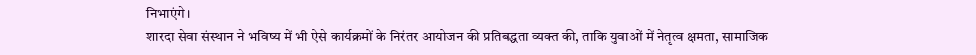निभाएंगे।
शारदा सेवा संस्थान ने भविष्य में भी ऐसे कार्यक्रमों के निरंतर आयोजन की प्रतिबद्धता व्यक्त की, ताकि युवाओं में नेतृत्व क्षमता, सामाजिक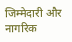जिम्मेदारी और नागरिक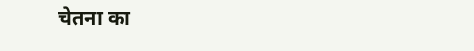चेतना का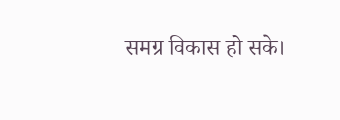समग्र विकास हो सके।